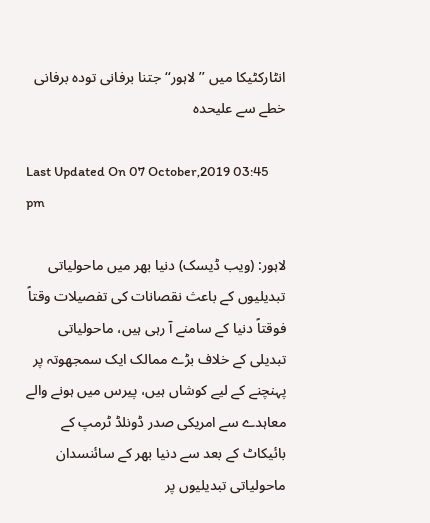انٹارکٹیکا میں ’’لاہور‘‘ جتنا برفانی تودہ برفانی خطے سے علیحدہ

Last Updated On 07 October,2019 03:45 pm

لاہور: (ویب ڈیسک) دنیا بھر میں ماحولیاتی تبدیلیوں کے باعث نقصانات کی تفصیلات وقتاً فوقتاً دنیا کے سامنے آ رہی ہیں، ماحولیاتی تبدیلی کے خلاف بڑے ممالک ایک سمجھوتہ پر پہنچنے کے لیے کوشاں ہیں، پیرس میں ہونے والے معاہدے سے امریکی صدر ڈونلڈ ٹرمپ کے بائیکاٹ کے بعد سے دنیا بھر کے سائنسدان ماحولیاتی تبدیلیوں پر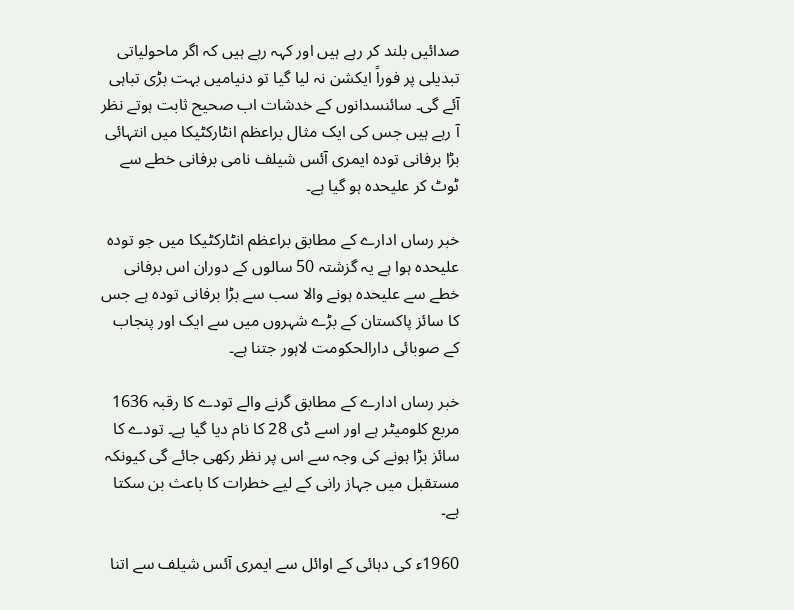صدائیں بلند کر رہے ہیں اور کہہ رہے ہیں کہ اگر ماحولیاتی تبدیلی پر فوراً ایکشن نہ لیا گیا تو دنیامیں بہت بڑی تباہی آئے گی۔ سائنسدانوں کے خدشات اب صحیح ثابت ہوتے نظر آ رہے ہیں جس کی ایک مثال براعظم انٹارکٹیکا میں انتہائی بڑا برفانی تودہ ایمری آئس شیلف نامی برفانی خطے سے ٹوٹ کر علیحدہ ہو گیا ہے۔

خبر رساں ادارے کے مطابق براعظم انٹارکٹیکا میں جو تودہ علیحدہ ہوا ہے یہ گزشتہ 50 سالوں کے دوران اس برفانی خطے سے علیحدہ ہونے والا سب سے بڑا برفانی تودہ ہے جس کا سائز پاکستان کے بڑے شہروں میں سے ایک اور پنجاب کے صوبائی دارالحکومت لاہور جتنا ہے۔

خبر رساں ادارے کے مطابق گرنے والے تودے کا رقبہ 1636 مربع کلومیٹر ہے اور اسے ڈی 28 کا نام دیا گیا ہے۔ تودے کا سائز بڑا ہونے کی وجہ سے اس پر نظر رکھی جائے گی کیونکہ مستقبل میں جہاز رانی کے لیے خطرات کا باعث بن سکتا ہے۔

1960ء کی دہائی کے اوائل سے ایمری آئس شیلف سے اتنا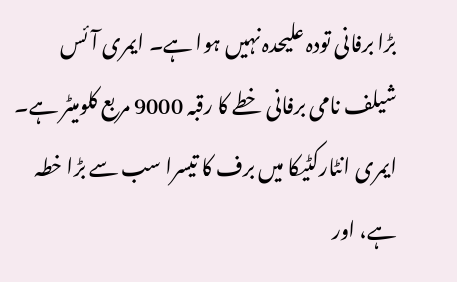بڑا برفانی تودہ علیحدہ نہیں ہوا ہے۔ ایمری آئس شیلف نامی برفانی خطے کا رقبہ 9000 مربع کلومیٹر ہے۔ ایمری انٹارکٹیکا میں برف کا تیسرا سب سے بڑا خطہ ہے، اور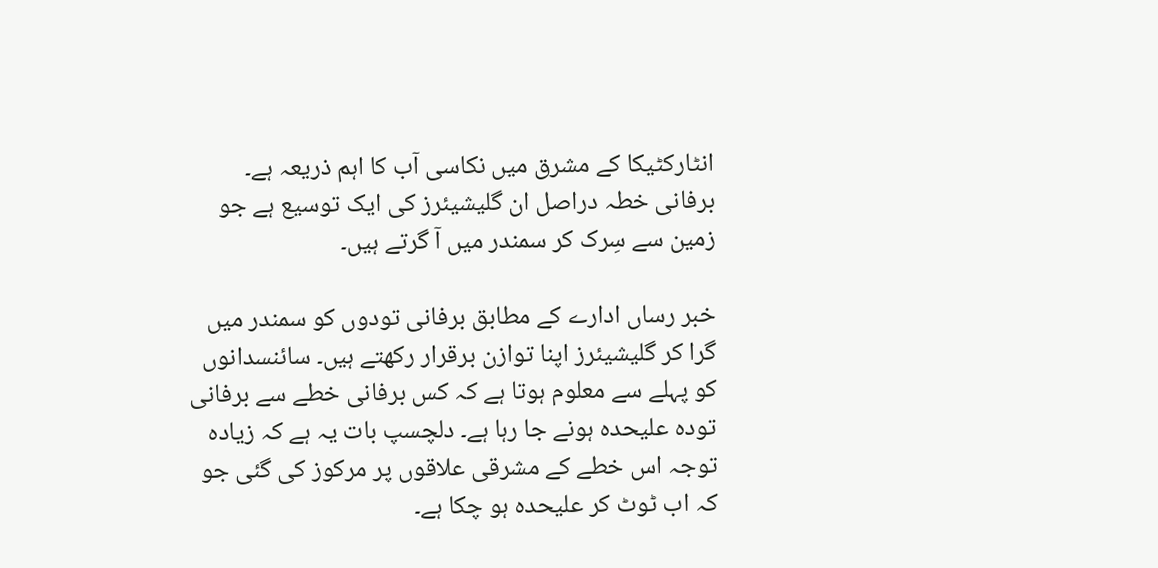انٹارکٹیکا کے مشرق میں نکاسی آب کا اہم ذریعہ ہے۔ برفانی خطہ دراصل ان گلیشیئرز کی ایک توسیع ہے جو زمین سے سِرک کر سمندر میں آ گرتے ہیں۔

خبر رساں ادارے کے مطابق برفانی تودوں کو سمندر میں گرا کر گلیشیئرز اپنا توازن برقرار رکھتے ہیں۔ سائنسدانوں کو پہلے سے معلوم ہوتا ہے کہ کس برفانی خطے سے برفانی تودہ علیحدہ ہونے جا رہا ہے۔ دلچسپ بات یہ ہے کہ زیادہ توجہ اس خطے کے مشرقی علاقوں پر مرکوز کی گئی جو کہ اب ٹوٹ کر علیحدہ ہو چکا ہے۔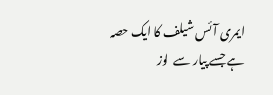ایمری آئس شیلف کا ایک حصہ ہے جسے پیار سے  لوز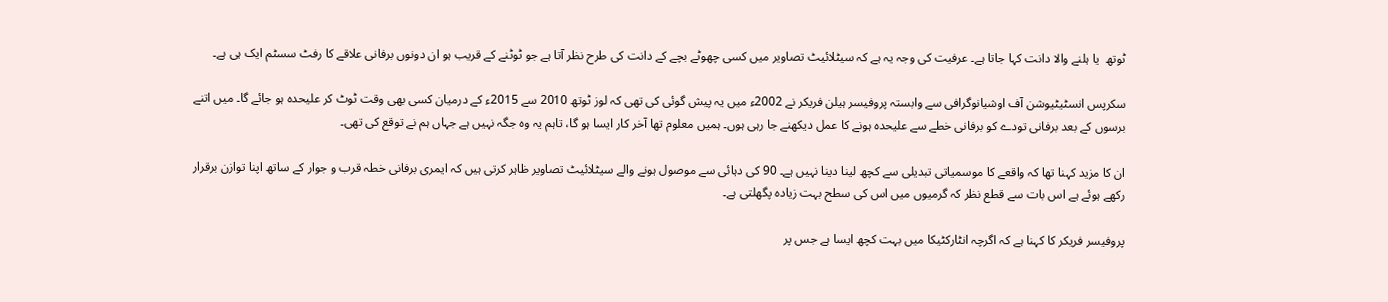ٹوتھ  یا ہلنے والا دانت کہا جاتا ہے۔ عرفیت کی وجہ یہ ہے کہ سیٹلائیٹ تصاویر میں کسی چھوٹے بچے کے دانت کی طرح نظر آتا ہے جو ٹوٹنے کے قریب ہو ان دونوں برفانی علاقے کا رفٹ سسٹم ایک ہی ہے۔

سکرپس انسٹیٹیوشن آف اوشیانوگرافی سے وابستہ پروفیسر ہیلن فریکر نے 2002ء میں یہ پیش گوئی کی تھی کہ لوز ٹوتھ 2010 سے 2015ء کے درمیان کسی بھی وقت ٹوٹ کر علیحدہ ہو جائے گا۔ میں اتنے برسوں کے بعد برفانی تودے کو برفانی خطے سے علیحدہ ہونے کا عمل دیکھنے جا رہی ہوں۔ ہمیں معلوم تھا آخر کار ایسا ہو گا، تاہم یہ وہ جگہ نہیں ہے جہاں ہم نے توقع کی تھی۔

ان کا مزید کہنا تھا کہ واقعے کا موسمیاتی تبدیلی سے کچھ لینا دینا نہیں ہے۔ 90 کی دہائی سے موصول ہونے والے سیٹلائیٹ تصاویر ظاہر کرتی ہیں کہ ایمری برفانی خطہ قرب و جوار کے ساتھ اپنا توازن برقرار رکھے ہوئے ہے اس بات سے قطع نظر کہ گرمیوں میں اس کی سطح بہت زیادہ پگھلتی ہے۔

پروفیسر فریکر کا کہنا ہے کہ اگرچہ انٹارکٹیکا میں بہت کچھ ایسا ہے جس پر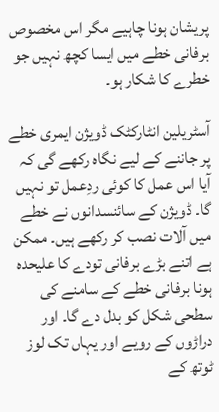پریشان ہونا چاہیے مگر اس مخصوص برفانی خطے میں ایسا کچھ نہیں جو خطرے کا شکار ہو۔

آسٹریلین انٹارکٹک ڈویژن ایمری خطے پر جاننے کے لیے نگاہ رکھے گی کہ آیا اس عمل کا کوئی ردِعمل تو نہیں گا۔ ڈویژن کے سائنسدانوں نے خطے میں آلات نصب کر رکھے ہیں۔ ممکن ہے اتنے بڑے برفانی تودے کا علیحدہ ہونا برفانی خطے کے سامنے کی سطحی شکل کو بدل دے گا۔ اور دراڑوں کے رویے اور یہاں تک لوز ٹوتھ کے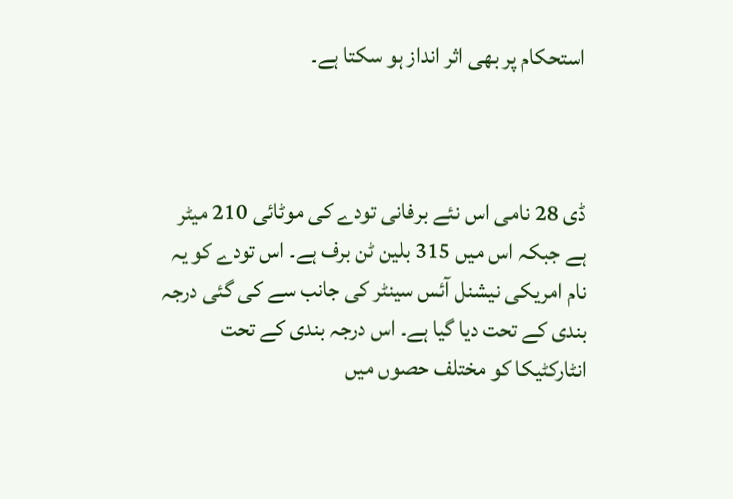استحکام پر بھی اثر انداز ہو سکتا ہے۔



ڈی 28 نامی اس نئے برفانی تودے کی موٹائی 210 میٹر ہے جبکہ اس میں 315 بلین ٹن برف ہے۔ اس تودے کو یہ نام امریکی نیشنل آئس سینٹر کی جانب سے کی گئی درجہ بندی کے تحت دیا گیا ہے۔ اس درجہ بندی کے تحت انٹارکٹیکا کو مختلف حصوں میں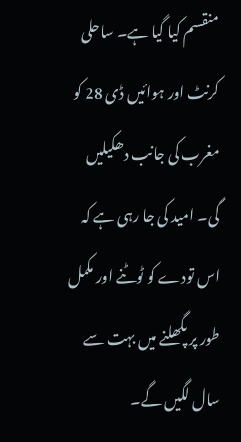منقسم کیا گیا ہے۔ ساحلی کرنٹ اور ہوائیں ڈی 28 کو مغرب کی جانب دھکیلیں گی۔ امید کی جا رہی ہے کہ اس تودے کو ٹوٹنے اور مکمل طور پر پگھلنے میں بہت سے سال لگیں گے۔